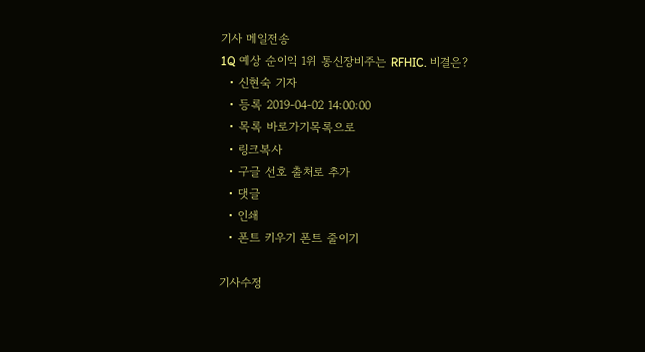기사 메일전송
1Q 예상 순이익 1위 통신장비주는 RFHIC. 비결은?
  • 신현숙 기자
  • 등록 2019-04-02 14:00:00
  • 목록 바로가기목록으로
  • 링크복사
  • 구글 선호 출처로 추가
  • 댓글
  • 인쇄
  • 폰트 키우기 폰트 줄이기

기사수정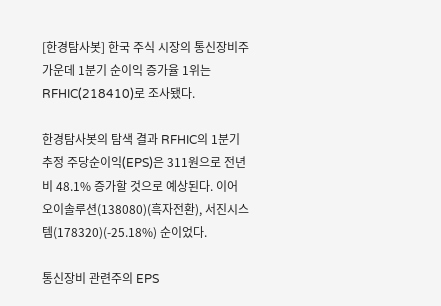[한경탐사봇] 한국 주식 시장의 통신장비주 가운데 1분기 순이익 증가율 1위는 RFHIC(218410)로 조사됐다.

한경탐사봇의 탐색 결과 RFHIC의 1분기 추정 주당순이익(EPS)은 311원으로 전년비 48.1% 증가할 것으로 예상된다. 이어 오이솔루션(138080)(흑자전환), 서진시스템(178320)(-25.18%) 순이었다.

통신장비 관련주의 EPS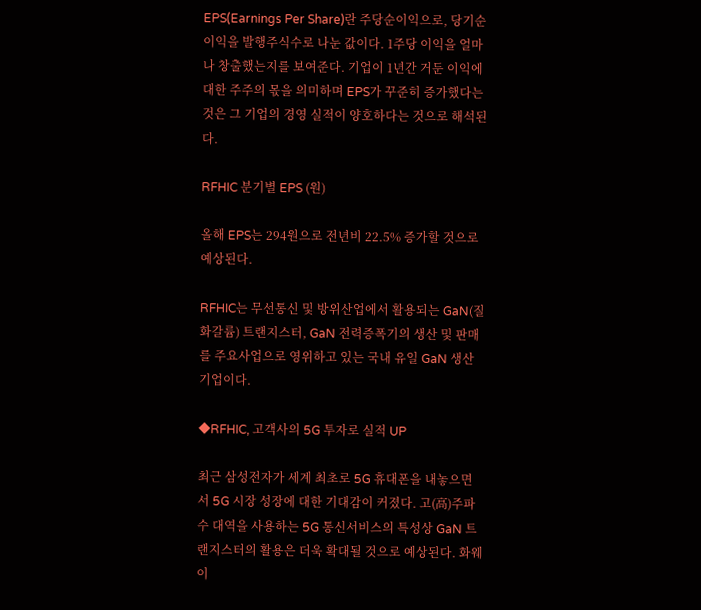EPS(Earnings Per Share)란 주당순이익으로, 당기순이익을 발행주식수로 나눈 값이다. 1주당 이익을 얼마나 창출했는지를 보여준다. 기업이 1년간 거둔 이익에 대한 주주의 몫을 의미하며 EPS가 꾸준히 증가했다는 것은 그 기업의 경영 실적이 양호하다는 것으로 해석된다.

RFHIC 분기별 EPS (원)

올해 EPS는 294원으로 전년비 22.5% 증가할 것으로 예상된다.

RFHIC는 무선통신 및 방위산업에서 활용되는 GaN(질화갈륨) 트랜지스터, GaN 전력증폭기의 생산 및 판매를 주요사업으로 영위하고 있는 국내 유일 GaN 생산기업이다.

◆RFHIC, 고객사의 5G 투자로 실적 UP

최근 삼성전자가 세계 최초로 5G 휴대폰을 내놓으면서 5G 시장 성장에 대한 기대감이 커졌다. 고(高)주파수 대역을 사용하는 5G 통신서비스의 특성상 GaN 트랜지스터의 활용은 더욱 확대될 것으로 예상된다. 화웨이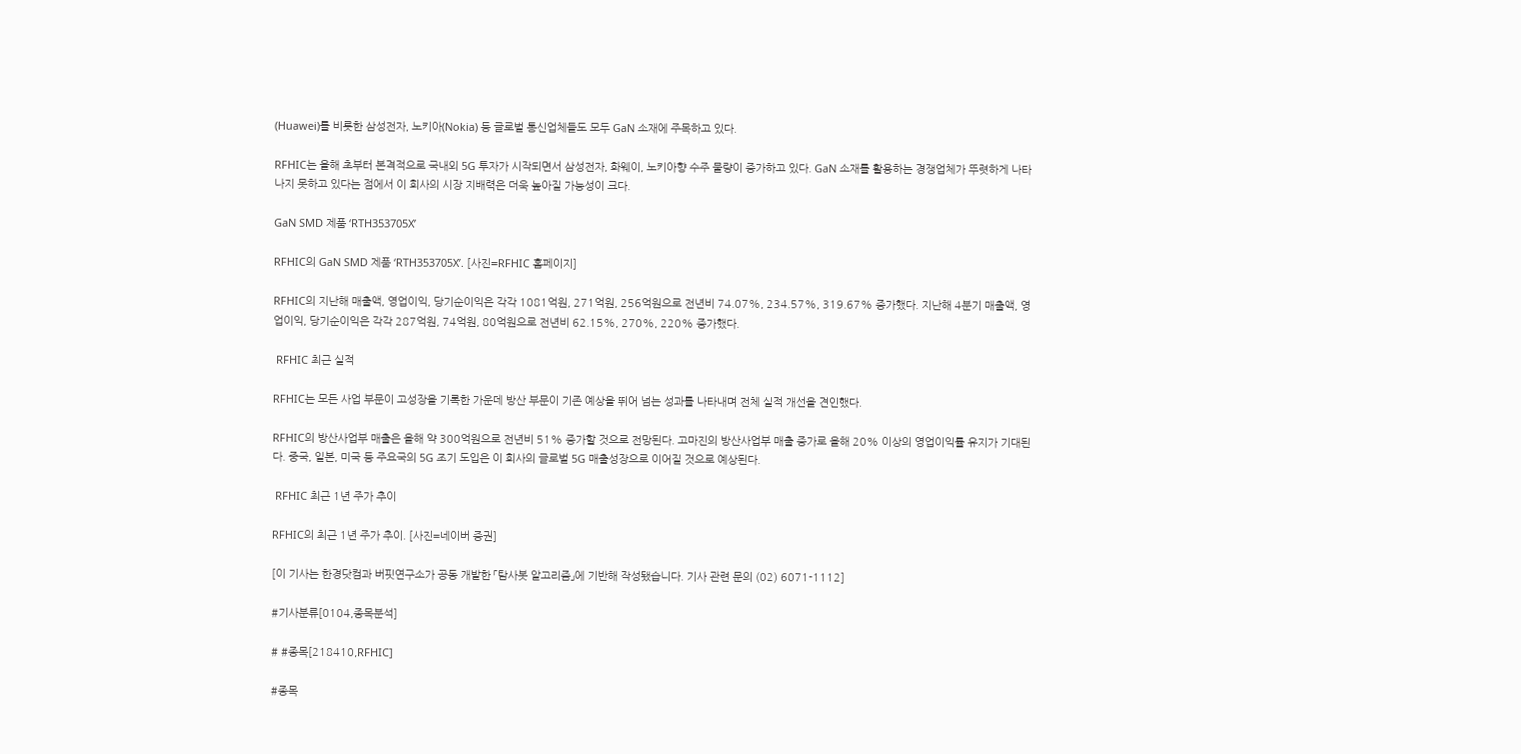(Huawei)를 비롯한 삼성전자, 노키아(Nokia) 등 글로벌 통신업체들도 모두 GaN 소재에 주목하고 있다.

RFHIC는 올해 초부터 본격적으로 국내외 5G 투자가 시작되면서 삼성전자, 화웨이, 노키아향 수주 물량이 증가하고 있다. GaN 소재를 활용하는 경쟁업체가 뚜렷하게 나타나지 못하고 있다는 점에서 이 회사의 시장 지배력은 더욱 높아질 가능성이 크다.

GaN SMD 제품 ‘RTH353705X’

RFHIC의 GaN SMD 제품 ‘RTH353705X’. [사진=RFHIC 홈페이지]

RFHIC의 지난해 매출액, 영업이익, 당기순이익은 각각 1081억원, 271억원, 256억원으로 전년비 74.07%, 234.57%, 319.67% 증가했다. 지난해 4분기 매출액, 영업이익, 당기순이익은 각각 287억원, 74억원, 80억원으로 전년비 62.15%, 270%, 220% 증가했다.

 RFHIC 최근 실적

RFHIC는 모든 사업 부문이 고성장을 기록한 가운데 방산 부문이 기존 예상을 뛰어 넘는 성과를 나타내며 전체 실적 개선을 견인했다.

RFHIC의 방산사업부 매출은 올해 약 300억원으로 전년비 51% 증가할 것으로 전망된다. 고마진의 방산사업부 매출 증가로 올해 20% 이상의 영업이익률 유지가 기대된다. 중국, 일본, 미국 등 주요국의 5G 조기 도입은 이 회사의 글로벌 5G 매출성장으로 이어질 것으로 예상된다.

 RFHIC 최근 1년 주가 추이

RFHIC의 최근 1년 주가 추이. [사진=네이버 증권]

[이 기사는 한경닷컴과 버핏연구소가 공동 개발한 「탐사봇 알고리즘」에 기반해 작성됐습니다. 기사 관련 문의 (02) 6071-1112]

#기사분류[0104,종목분석]

# #종목[218410,RFHIC]

#종목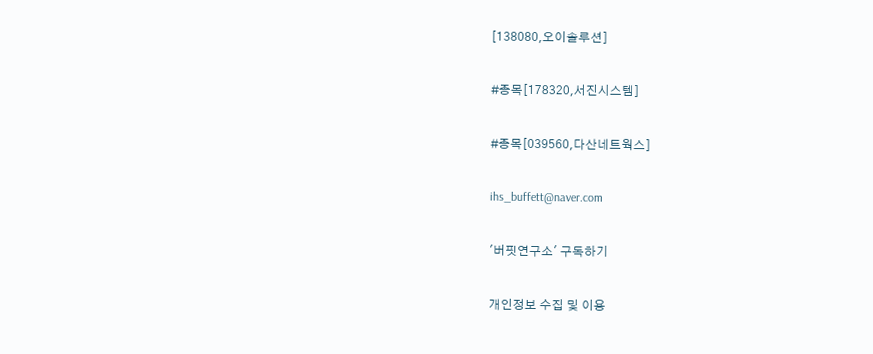[138080,오이솔루션]

#종목[178320,서진시스템]

#종목[039560,다산네트웍스]

ihs_buffett@naver.com

'버핏연구소' 구독하기

개인정보 수집 및 이용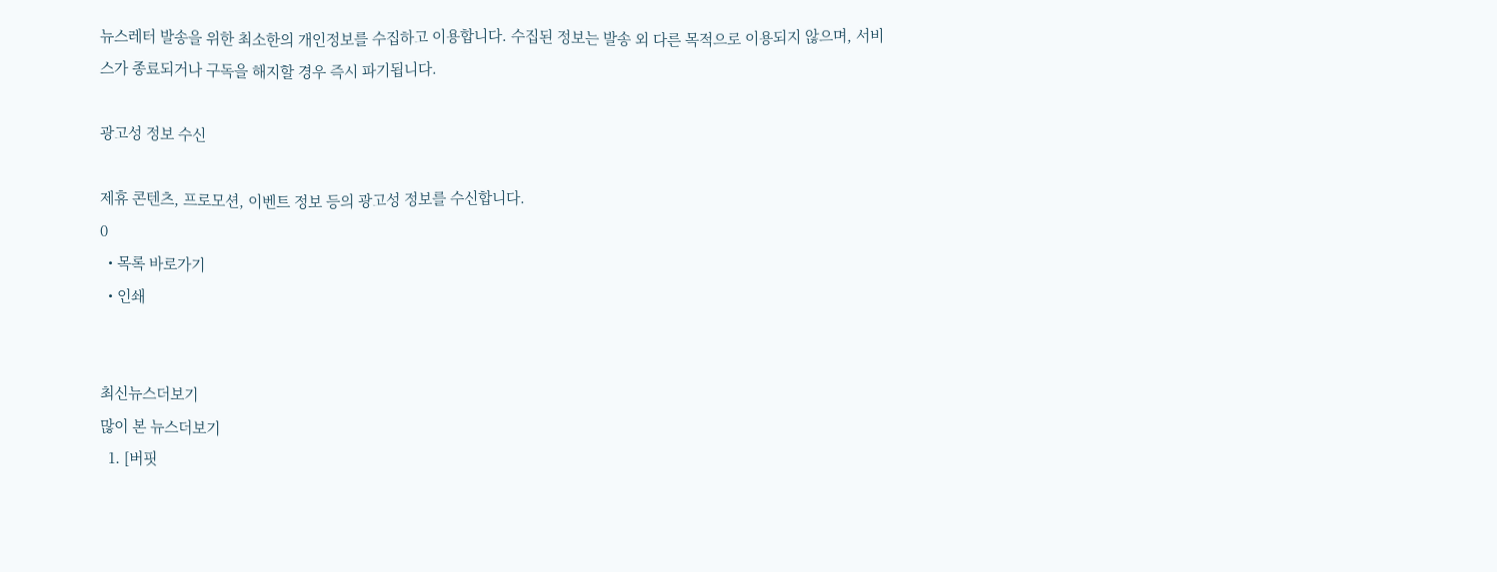뉴스레터 발송을 위한 최소한의 개인정보를 수집하고 이용합니다. 수집된 정보는 발송 외 다른 목적으로 이용되지 않으며, 서비스가 종료되거나 구독을 해지할 경우 즉시 파기됩니다.

광고성 정보 수신

제휴 콘텐츠, 프로모션, 이벤트 정보 등의 광고성 정보를 수신합니다.
0
  • 목록 바로가기
  • 인쇄


최신뉴스더보기
많이 본 뉴스더보기
  1. [버핏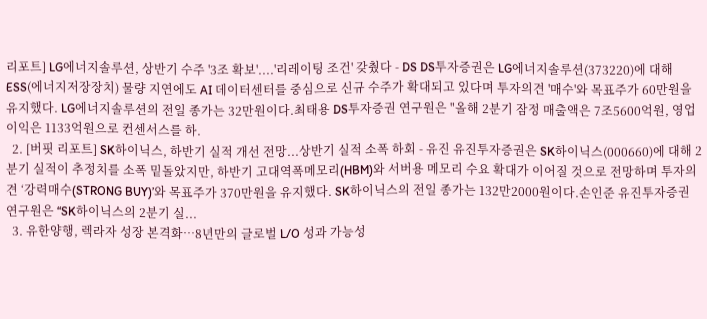리포트] LG에너지솔루션, 상반기 수주 '3조 확보'....'리레이팅 조건' 갖췄다 - DS DS투자증권은 LG에너지솔루션(373220)에 대해 ESS(에너지저장장치) 물량 지연에도 AI 데이터센터를 중심으로 신규 수주가 확대되고 있다며 투자의견 '매수'와 목표주가 60만원을 유지했다. LG에너지솔루션의 전일 종가는 32만원이다.최태용 DS투자증권 연구원은 "올해 2분기 잠정 매출액은 7조5600억원, 영업이익은 1133억원으로 컨센서스를 하.
  2. [버핏 리포트] SK하이닉스, 하반기 실적 개선 전망...상반기 실적 소폭 하회 - 유진 유진투자증권은 SK하이닉스(000660)에 대해 2분기 실적이 추정치를 소폭 밑돌았지만, 하반기 고대역폭메모리(HBM)와 서버용 메모리 수요 확대가 이어질 것으로 전망하며 투자의견 ‘강력매수(STRONG BUY)’와 목표주가 370만원을 유지했다. SK하이닉스의 전일 종가는 132만2000원이다.손인준 유진투자증권 연구원은 “SK하이닉스의 2분기 실...
  3. 유한양행, 렉라자 성장 본격화…8년만의 글로벌 L/O 성과 가능성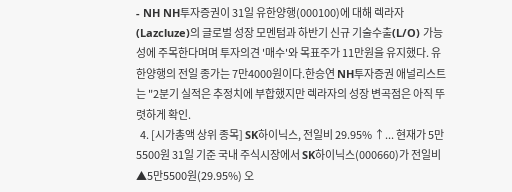- NH NH투자증권이 31일 유한양행(000100)에 대해 렉라자(Lazcluze)의 글로벌 성장 모멘텀과 하반기 신규 기술수출(L/O) 가능성에 주목한다며며 투자의견 '매수'와 목표주가 11만원을 유지했다. 유한양행의 전일 종가는 7만4000원이다.한승연 NH투자증권 애널리스트는 "2분기 실적은 추정치에 부합했지만 렉라자의 성장 변곡점은 아직 뚜렷하게 확인.
  4. [시가총액 상위 종목] SK하이닉스, 전일비 29.95% ↑... 현재가 5만5500원 31일 기준 국내 주식시장에서 SK하이닉스(000660)가 전일비 ▲5만5500원(29.95%) 오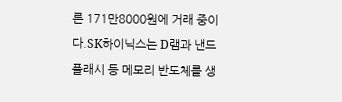른 171만8000원에 거래 중이다.SK하이닉스는 D램과 낸드플래시 등 메모리 반도체를 생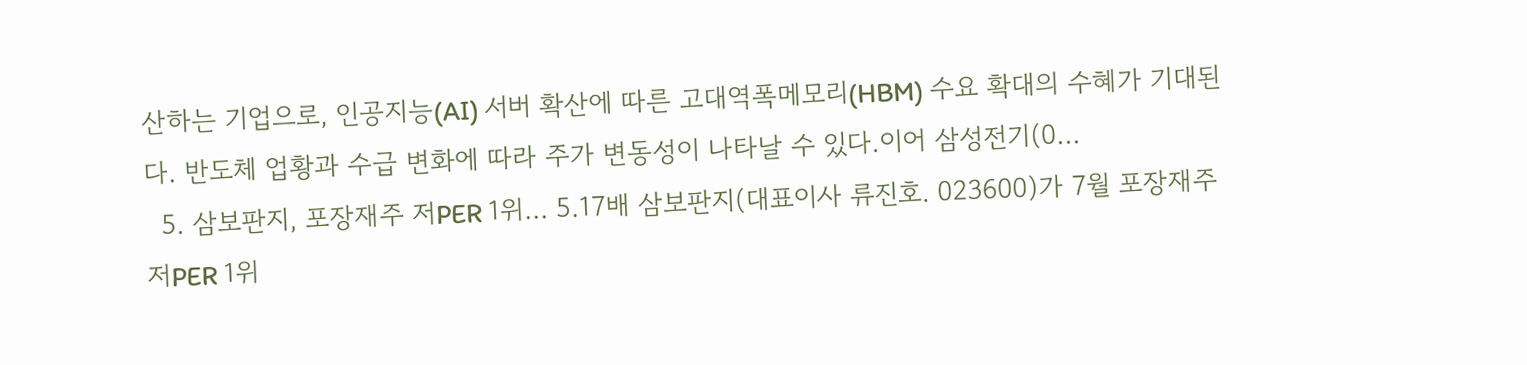산하는 기업으로, 인공지능(AI) 서버 확산에 따른 고대역폭메모리(HBM) 수요 확대의 수혜가 기대된다. 반도체 업황과 수급 변화에 따라 주가 변동성이 나타날 수 있다.이어 삼성전기(0...
  5. 삼보판지, 포장재주 저PER 1위... 5.17배 삼보판지(대표이사 류진호. 023600)가 7월 포장재주 저PER 1위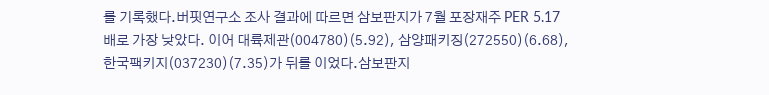를 기록했다.버핏연구소 조사 결과에 따르면 삼보판지가 7월 포장재주 PER 5.17배로 가장 낮았다. 이어 대륙제관(004780)(5.92), 삼양패키징(272550)(6.68), 한국팩키지(037230)(7.35)가 뒤를 이었다.삼보판지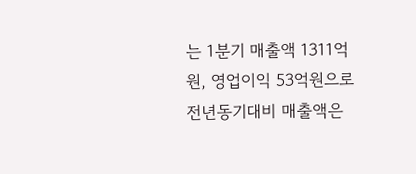는 1분기 매출액 1311억원, 영업이익 53억원으로 전년동기대비 매출액은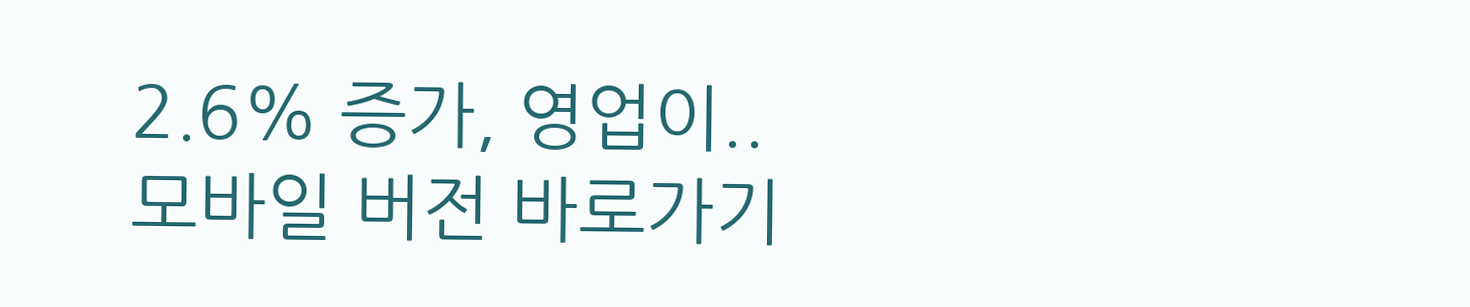2.6% 증가, 영업이..
모바일 버전 바로가기